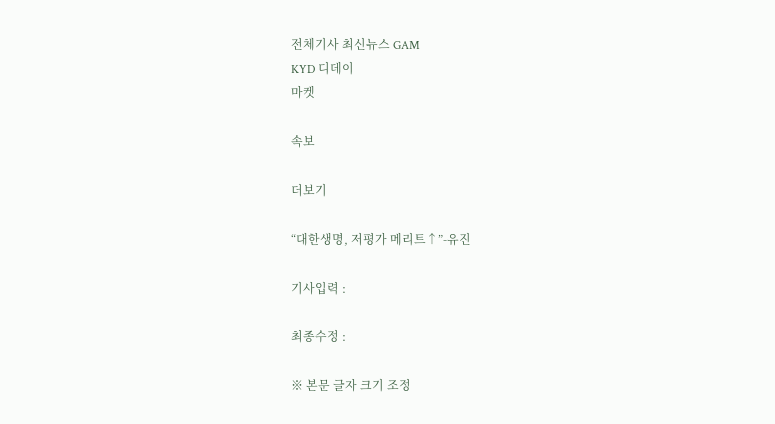전체기사 최신뉴스 GAM
KYD 디데이
마켓

속보

더보기

“대한생명, 저평가 메리트↑”-유진

기사입력 :

최종수정 :

※ 본문 글자 크기 조정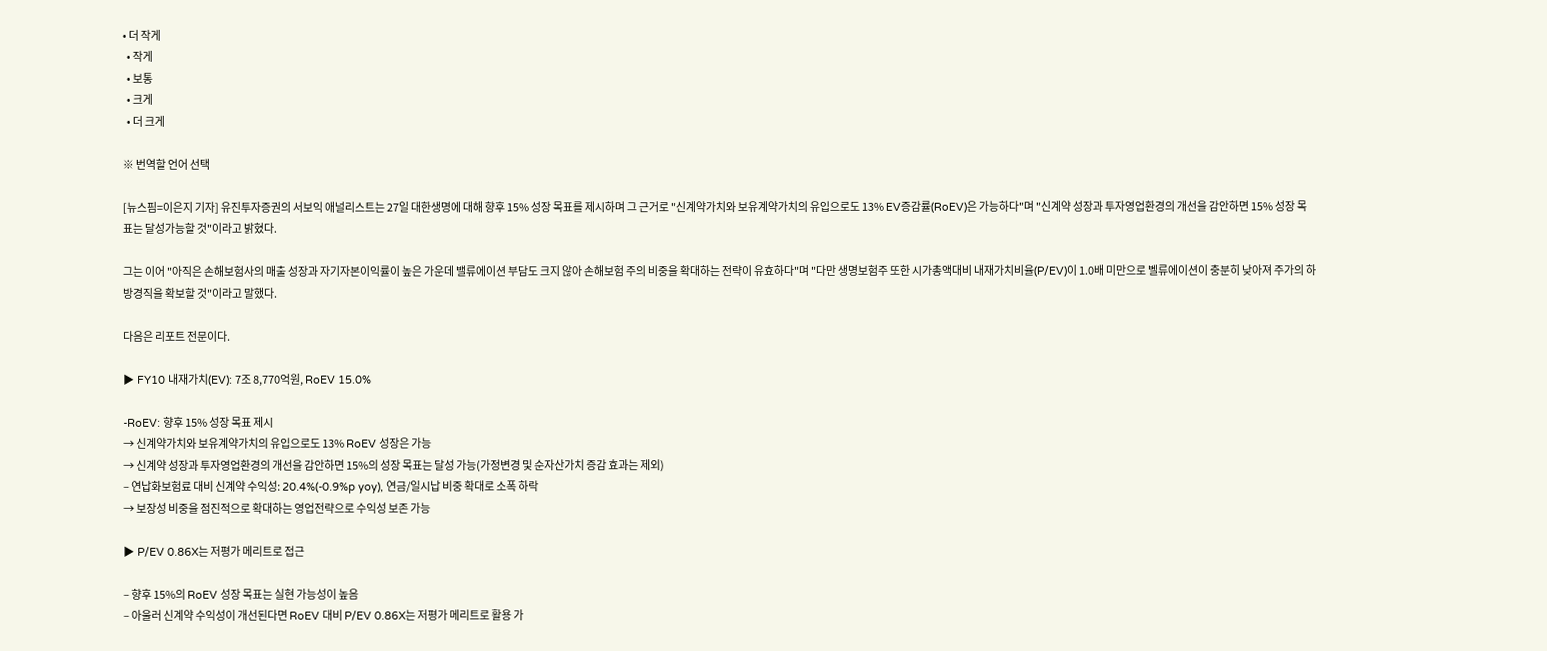• 더 작게
  • 작게
  • 보통
  • 크게
  • 더 크게

※ 번역할 언어 선택

[뉴스핌=이은지 기자] 유진투자증권의 서보익 애널리스트는 27일 대한생명에 대해 향후 15% 성장 목표를 제시하며 그 근거로 "신계약가치와 보유계약가치의 유입으로도 13% EV증감률(RoEV)은 가능하다"며 "신계약 성장과 투자영업환경의 개선을 감안하면 15% 성장 목표는 달성가능할 것"이라고 밝혔다.

그는 이어 "아직은 손해보험사의 매출 성장과 자기자본이익률이 높은 가운데 밸류에이션 부담도 크지 않아 손해보험 주의 비중을 확대하는 전략이 유효하다"며 "다만 생명보험주 또한 시가총액대비 내재가치비율(P/EV)이 1.0배 미만으로 벨류에이션이 충분히 낮아져 주가의 하방경직을 확보할 것"이라고 말했다.

다음은 리포트 전문이다.

▶ FY10 내재가치(EV): 7조 8,770억원, RoEV 15.0%

-RoEV: 향후 15% 성장 목표 제시
→ 신계약가치와 보유계약가치의 유입으로도 13% RoEV 성장은 가능
→ 신계약 성장과 투자영업환경의 개선을 감안하면 15%의 성장 목표는 달성 가능(가정변경 및 순자산가치 증감 효과는 제외)
– 연납화보험료 대비 신계약 수익성: 20.4%(-0.9%p yoy), 연금/일시납 비중 확대로 소폭 하락
→ 보장성 비중을 점진적으로 확대하는 영업전략으로 수익성 보존 가능

▶ P/EV 0.86X는 저평가 메리트로 접근

– 향후 15%의 RoEV 성장 목표는 실현 가능성이 높음
– 아울러 신계약 수익성이 개선된다면 RoEV 대비 P/EV 0.86X는 저평가 메리트로 활용 가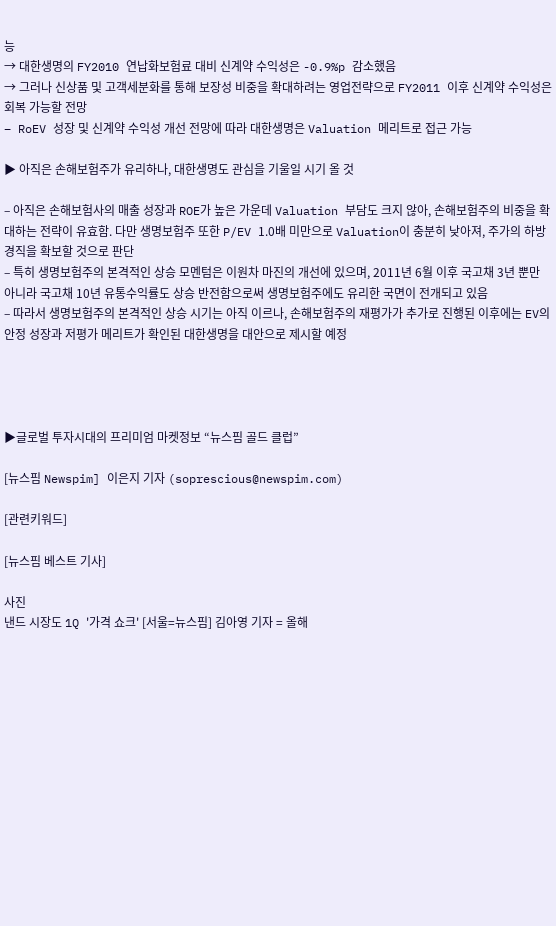능
→ 대한생명의 FY2010 연납화보험료 대비 신계약 수익성은 -0.9%p 감소했음
→ 그러나 신상품 및 고객세분화를 통해 보장성 비중을 확대하려는 영업전략으로 FY2011 이후 신계약 수익성은 회복 가능할 전망
– RoEV 성장 및 신계약 수익성 개선 전망에 따라 대한생명은 Valuation 메리트로 접근 가능

▶ 아직은 손해보험주가 유리하나, 대한생명도 관심을 기울일 시기 올 것

– 아직은 손해보험사의 매출 성장과 ROE가 높은 가운데 Valuation 부담도 크지 않아, 손해보험주의 비중을 확대하는 전략이 유효함. 다만 생명보험주 또한 P/EV 1.0배 미만으로 Valuation이 충분히 낮아져, 주가의 하방경직을 확보할 것으로 판단
– 특히 생명보험주의 본격적인 상승 모멘텀은 이원차 마진의 개선에 있으며, 2011년 6월 이후 국고채 3년 뿐만 아니라 국고채 10년 유통수익률도 상승 반전함으로써 생명보험주에도 유리한 국면이 전개되고 있음
– 따라서 생명보험주의 본격적인 상승 시기는 아직 이르나, 손해보험주의 재평가가 추가로 진행된 이후에는 EV의 안정 성장과 저평가 메리트가 확인된 대한생명을 대안으로 제시할 예정




▶글로벌 투자시대의 프리미엄 마켓정보 “뉴스핌 골드 클럽”

[뉴스핌 Newspim] 이은지 기자 (soprescious@newspim.com)

[관련키워드]

[뉴스핌 베스트 기사]

사진
낸드 시장도 1Q '가격 쇼크' [서울=뉴스핌] 김아영 기자 = 올해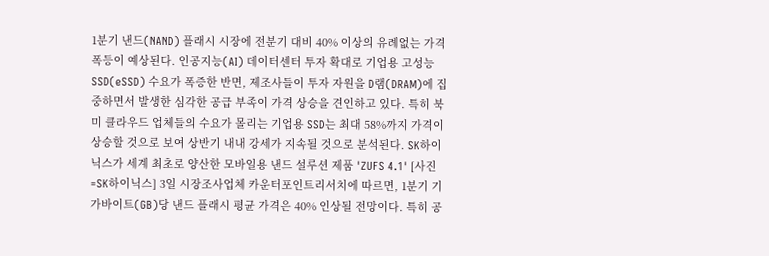1분기 낸드(NAND) 플래시 시장에 전분기 대비 40% 이상의 유례없는 가격 폭등이 예상된다. 인공지능(AI) 데이터센터 투자 확대로 기업용 고성능 SSD(eSSD) 수요가 폭증한 반면, 제조사들이 투자 자원을 D램(DRAM)에 집중하면서 발생한 심각한 공급 부족이 가격 상승을 견인하고 있다. 특히 북미 클라우드 업체들의 수요가 몰리는 기업용 SSD는 최대 58%까지 가격이 상승할 것으로 보여 상반기 내내 강세가 지속될 것으로 분석된다. SK하이닉스가 세계 최초로 양산한 모바일용 낸드 설루션 제품 'ZUFS 4.1' [사진=SK하이닉스] 3일 시장조사업체 카운터포인트리서치에 따르면, 1분기 기가바이트(GB)당 낸드 플래시 평균 가격은 40% 인상될 전망이다. 특히 공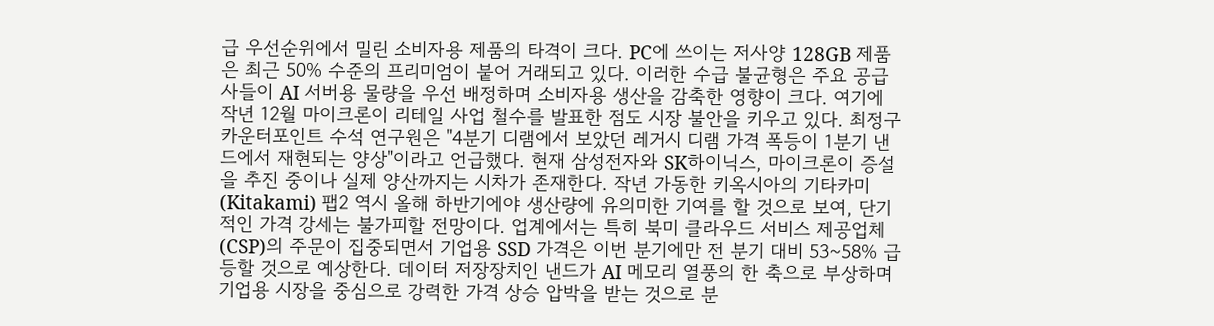급 우선순위에서 밀린 소비자용 제품의 타격이 크다. PC에 쓰이는 저사양 128GB 제품은 최근 50% 수준의 프리미엄이 붙어 거래되고 있다. 이러한 수급 불균형은 주요 공급사들이 AI 서버용 물량을 우선 배정하며 소비자용 생산을 감축한 영향이 크다. 여기에 작년 12월 마이크론이 리테일 사업 철수를 발표한 점도 시장 불안을 키우고 있다. 최정구 카운터포인트 수석 연구원은 "4분기 디램에서 보았던 레거시 디램 가격 폭등이 1분기 낸드에서 재현되는 양상"이라고 언급했다. 현재 삼성전자와 SK하이닉스, 마이크론이 증설을 추진 중이나 실제 양산까지는 시차가 존재한다. 작년 가동한 키옥시아의 기타카미(Kitakami) 팹2 역시 올해 하반기에야 생산량에 유의미한 기여를 할 것으로 보여, 단기적인 가격 강세는 불가피할 전망이다. 업계에서는 특히 북미 클라우드 서비스 제공업체(CSP)의 주문이 집중되면서 기업용 SSD 가격은 이번 분기에만 전 분기 대비 53~58% 급등할 것으로 예상한다. 데이터 저장장치인 낸드가 AI 메모리 열풍의 한 축으로 부상하며 기업용 시장을 중심으로 강력한 가격 상승 압박을 받는 것으로 분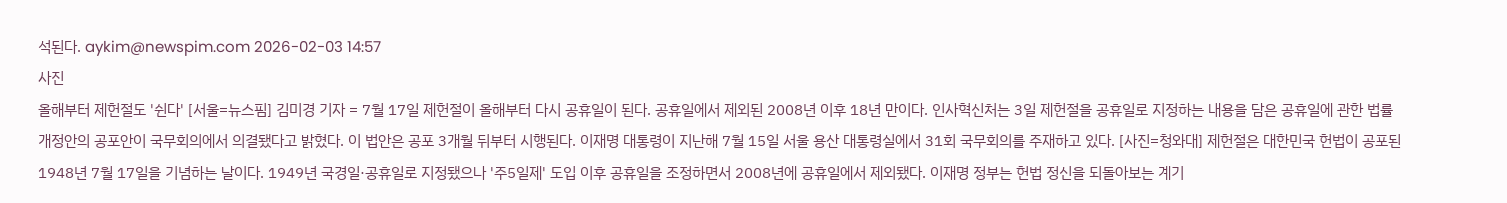석된다. aykim@newspim.com 2026-02-03 14:57
사진
올해부터 제헌절도 '쉰다' [서울=뉴스핌] 김미경 기자 = 7월 17일 제헌절이 올해부터 다시 공휴일이 된다. 공휴일에서 제외된 2008년 이후 18년 만이다. 인사혁신처는 3일 제헌절을 공휴일로 지정하는 내용을 담은 공휴일에 관한 법률 개정안의 공포안이 국무회의에서 의결됐다고 밝혔다. 이 법안은 공포 3개월 뒤부터 시행된다. 이재명 대통령이 지난해 7월 15일 서울 용산 대통령실에서 31회 국무회의를 주재하고 있다. [사진=청와대] 제헌절은 대한민국 헌법이 공포된 1948년 7월 17일을 기념하는 날이다. 1949년 국경일·공휴일로 지정됐으나 '주5일제' 도입 이후 공휴일을 조정하면서 2008년에 공휴일에서 제외됐다. 이재명 정부는 헌법 정신을 되돌아보는 계기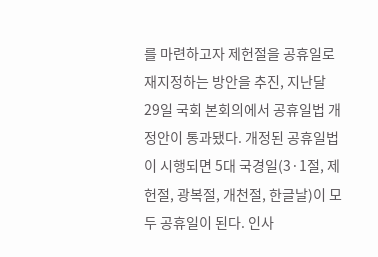를 마련하고자 제헌절을 공휴일로 재지정하는 방안을 추진, 지난달 29일 국회 본회의에서 공휴일법 개정안이 통과됐다. 개정된 공휴일법이 시행되면 5대 국경일(3·1절, 제헌절, 광복절, 개천절, 한글날)이 모두 공휴일이 된다. 인사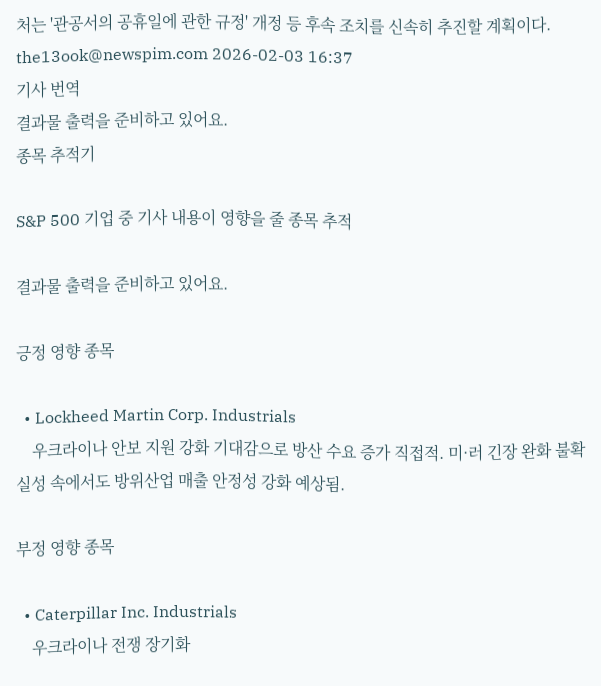처는 '관공서의 공휴일에 관한 규정' 개정 등 후속 조치를 신속히 추진할 계획이다. the13ook@newspim.com 2026-02-03 16:37
기사 번역
결과물 출력을 준비하고 있어요.
종목 추적기

S&P 500 기업 중 기사 내용이 영향을 줄 종목 추적

결과물 출력을 준비하고 있어요.

긍정 영향 종목

  • Lockheed Martin Corp. Industrials
    우크라이나 안보 지원 강화 기대감으로 방산 수요 증가 직접적. 미·러 긴장 완화 불확실성 속에서도 방위산업 매출 안정성 강화 예상됨.

부정 영향 종목

  • Caterpillar Inc. Industrials
    우크라이나 전쟁 장기화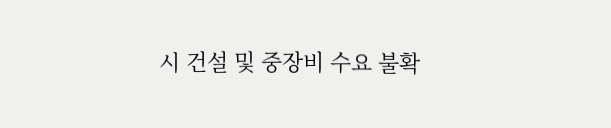시 건설 및 중장비 수요 불확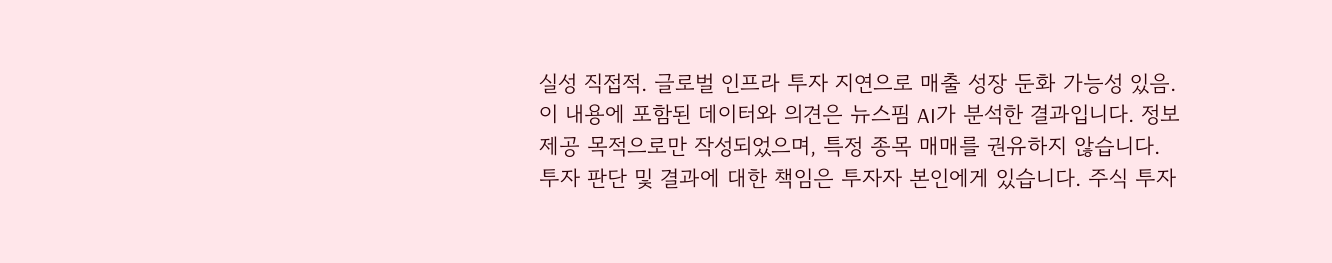실성 직접적. 글로벌 인프라 투자 지연으로 매출 성장 둔화 가능성 있음.
이 내용에 포함된 데이터와 의견은 뉴스핌 AI가 분석한 결과입니다. 정보 제공 목적으로만 작성되었으며, 특정 종목 매매를 권유하지 않습니다. 투자 판단 및 결과에 대한 책임은 투자자 본인에게 있습니다. 주식 투자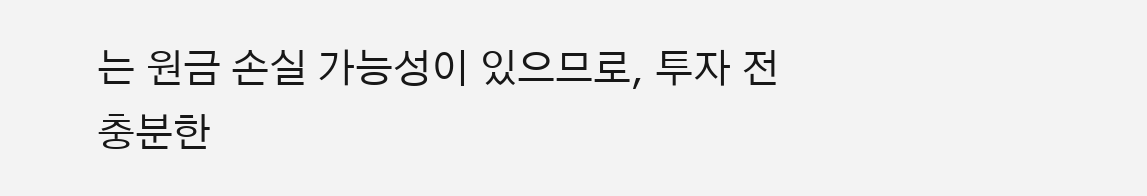는 원금 손실 가능성이 있으므로, 투자 전 충분한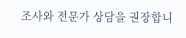조사와 전문가 상담을 권장합니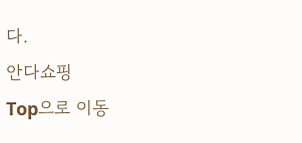다.
안다쇼핑
Top으로 이동